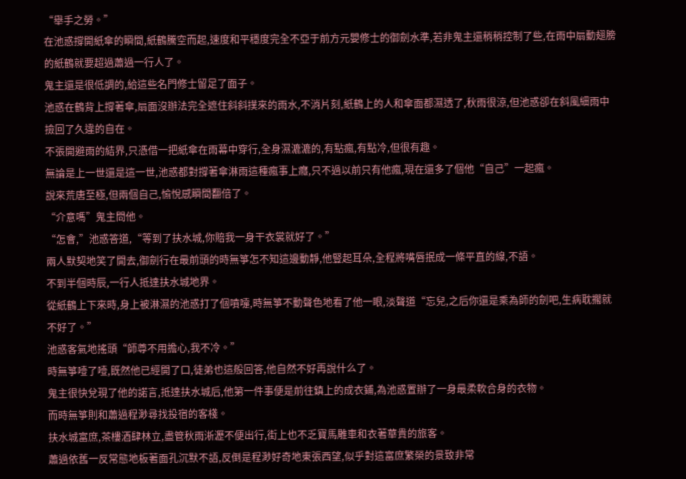“舉手之勞。”
在池惑撐開紙傘的瞬間,紙鶴騰空而起,速度和平穩度完全不亞于前方元嬰修士的御劍水準,若非鬼主還稍稍控制了些,在雨中扇動翅膀的紙鶴就要超過蕭過一行人了。
鬼主還是很低調的,給這些名門修士留足了面子。
池惑在鶴背上撐著傘,扇面沒辦法完全遮住斜斜撲來的雨水,不消片刻,紙鶴上的人和傘面都濕透了,秋雨很涼,但池惑卻在斜風細雨中撿回了久違的自在。
不張開避雨的結界,只憑借一把紙傘在雨幕中穿行,全身濕漉漉的,有點瘋,有點冷,但很有趣。
無論是上一世還是這一世,池惑都對撐著傘淋雨這種瘋事上癮,只不過以前只有他瘋,現在還多了個他“自己”一起瘋。
說來荒唐至極,但兩個自己,愉悅感瞬間翻倍了。
“介意嗎”鬼主問他。
“怎會,”池惑答道,“等到了扶水城,你賠我一身干衣裳就好了。”
兩人默契地笑了開去,御劍行在最前頭的時無箏怎不知這邊動靜,他豎起耳朵,全程將嘴唇抿成一條平直的線,不語。
不到半個時辰,一行人抵達扶水城地界。
從紙鶴上下來時,身上被淋濕的池惑打了個噴嚏,時無箏不動聲色地看了他一眼,淡聲道“忘兒,之后你還是乘為師的劍吧,生病耽擱就不好了。”
池惑客氣地搖頭“師尊不用擔心,我不冷。”
時無箏噎了噎,既然他已經開了口,徒弟也這般回答,他自然不好再說什么了。
鬼主很快兌現了他的諾言,抵達扶水城后,他第一件事便是前往鎮上的成衣鋪,為池惑置辦了一身最柔軟合身的衣物。
而時無箏則和蕭過程渺尋找投宿的客棧。
扶水城富庶,茶樓酒肆林立,盡管秋雨淅瀝不便出行,街上也不乏寶馬雕車和衣著華貴的旅客。
蕭過依舊一反常態地板著面孔沉默不語,反倒是程渺好奇地東張西望,似乎對這富庶繁榮的景致非常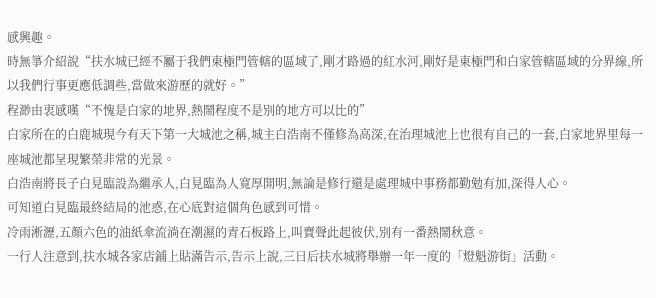感興趣。
時無箏介紹說“扶水城已經不屬于我們東極門管轄的區域了,剛才路過的紅水河,剛好是東極門和白家管轄區域的分界線,所以我們行事更應低調些,當做來游歷的就好。”
程渺由衷感嘆“不愧是白家的地界,熱鬧程度不是別的地方可以比的”
白家所在的白鹿城現今有天下第一大城池之稱,城主白浩南不僅修為高深,在治理城池上也很有自己的一套,白家地界里每一座城池都呈現繁榮非常的光景。
白浩南將長子白見臨設為繼承人,白見臨為人寬厚開明,無論是修行還是處理城中事務都勤勉有加,深得人心。
可知道白見臨最終結局的池惑,在心底對這個角色感到可惜。
冷雨淅瀝,五顏六色的油紙傘流淌在潮濕的青石板路上,叫賣聲此起彼伏,別有一番熱鬧秋意。
一行人注意到,扶水城各家店鋪上貼滿告示,告示上說,三日后扶水城將舉辦一年一度的「燈魁游街」活動。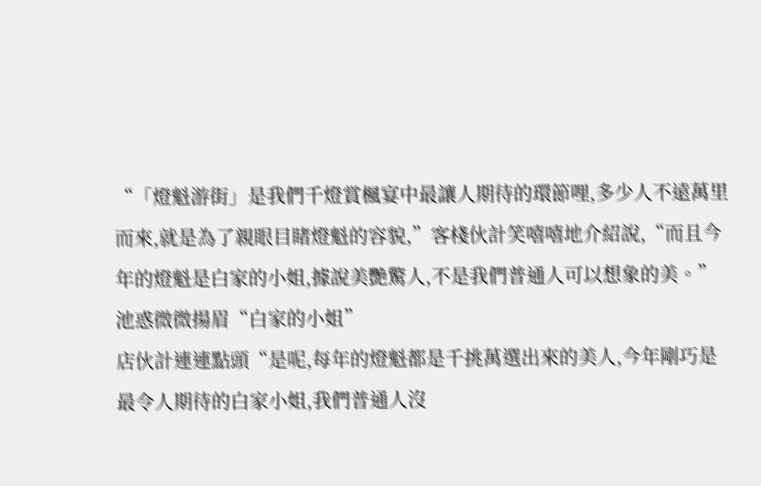“「燈魁游街」是我們千燈賞楓宴中最讓人期待的環節哩,多少人不遠萬里而來,就是為了親眼目睹燈魁的容貌,”客棧伙計笑嘻嘻地介紹說,“而且今年的燈魁是白家的小姐,據說美艷驚人,不是我們普通人可以想象的美。”
池惑微微揚眉“白家的小姐”
店伙計連連點頭“是呢,每年的燈魁都是千挑萬選出來的美人,今年剛巧是最令人期待的白家小姐,我們普通人沒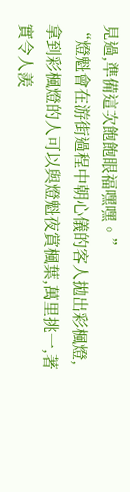見過,準備這次飽飽眼福嘿嘿。”
“燈魁會在游街過程中朝心儀的客人拋出彩楓燈,拿到彩楓燈的人可以與燈魁夜賞楓葉,萬里挑一,著實令人羨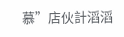慕”店伙計滔滔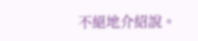不絕地介紹說。